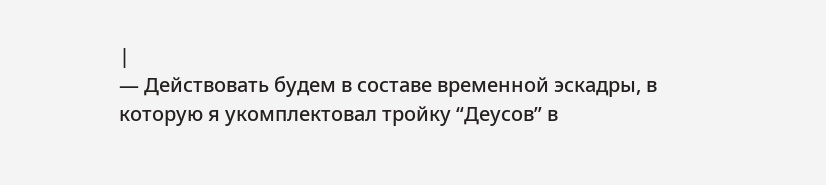|
— Действовать будем в составе временной эскадры, в которую я укомплектовал тройку “Деусов” в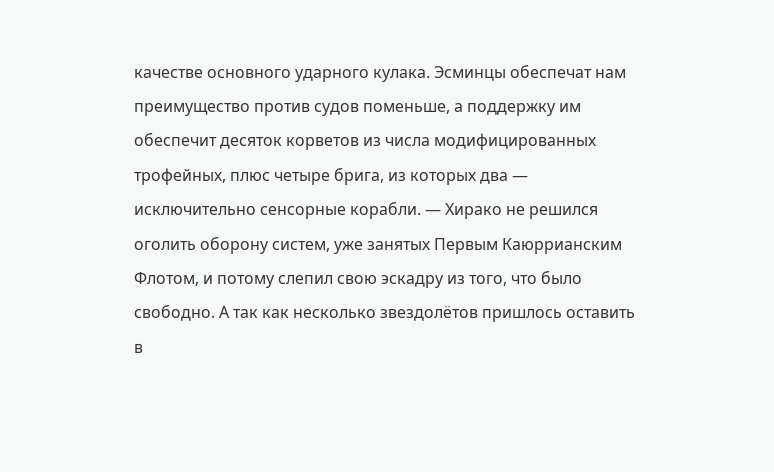качестве основного ударного кулака. Эсминцы обеспечат нам преимущество против судов поменьше, а поддержку им обеспечит десяток корветов из числа модифицированных трофейных, плюс четыре брига, из которых два — исключительно сенсорные корабли. — Хирако не решился оголить оборону систем, уже занятых Первым Каюррианским Флотом, и потому слепил свою эскадру из того, что было свободно. А так как несколько звездолётов пришлось оставить в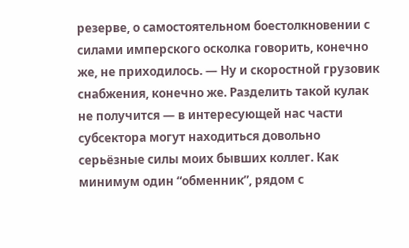резерве, о самостоятельном боестолкновении с силами имперского осколка говорить, конечно же, не приходилось. — Ну и скоростной грузовик снабжения, конечно же. Разделить такой кулак не получится — в интересующей нас части субсектора могут находиться довольно серьёзные силы моих бывших коллег. Как минимум один “обменник”, рядом с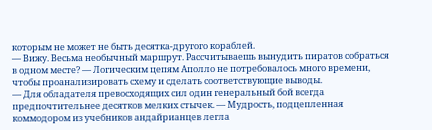которым не может не быть десятка-другого кораблей.
— Вижу. Весьма необычный маршрут. Рассчитываешь вынудить пиратов собраться в одном месте? — Логическим цепям Аполло не потребовалось много времени, чтобы проанализировать схему и сделать соответствующие выводы.
— Для обладателя превосходящих сил один генеральный бой всегда предпочтительнее десятков мелких стычек. — Мудрость, подцепленная коммодором из учебников андайрианцев легла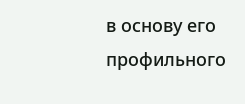в основу его профильного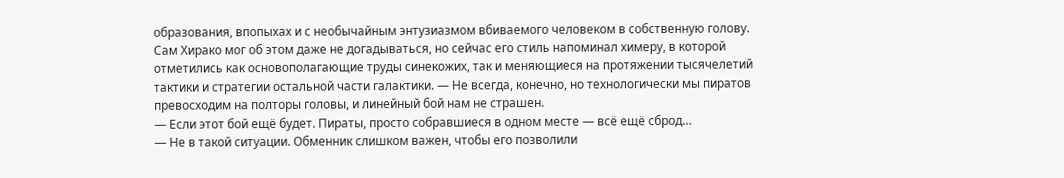образования, впопыхах и с необычайным энтузиазмом вбиваемого человеком в собственную голову. Сам Хирако мог об этом даже не догадываться, но сейчас его стиль напоминал химеру, в которой отметились как основополагающие труды синекожих, так и меняющиеся на протяжении тысячелетий тактики и стратегии остальной части галактики. — Не всегда, конечно, но технологически мы пиратов превосходим на полторы головы, и линейный бой нам не страшен.
— Если этот бой ещё будет. Пираты, просто собравшиеся в одном месте — всё ещё сброд…
— Не в такой ситуации. Обменник слишком важен, чтобы его позволили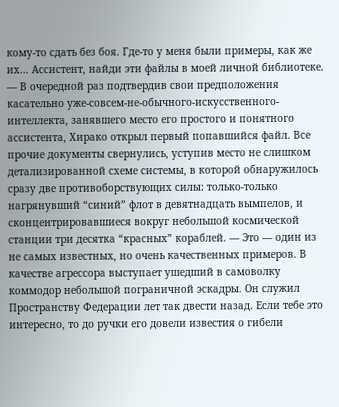кому-то сдать без боя. Где-то у меня были примеры, как же их… Ассистент, найди эти файлы в моей личной библиотеке. — В очередной раз подтвердив свои предположения касательно уже-совсем-не-обычного-искусственного-интеллекта, занявшего место его простого и понятного ассистента, Хирако открыл первый попавшийся файл. Все прочие документы свернулись, уступив место не слишком детализированной схеме системы, в которой обнаружилось сразу две противоборствующих силы: только-только нагрянувший “синий” флот в девятнадцать вымпелов, и сконцентрировавшиеся вокруг небольшой космической станции три десятка “красных” кораблей. — Это — один из не самых известных, но очень качественных примеров. В качестве агрессора выступает ушедший в самоволку коммодор небольшой пограничной эскадры. Он служил Пространству Федерации лет так двести назад. Если тебе это интересно, то до ручки его довели известия о гибели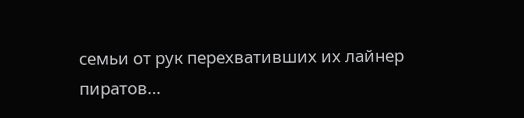семьи от рук перехвативших их лайнер пиратов…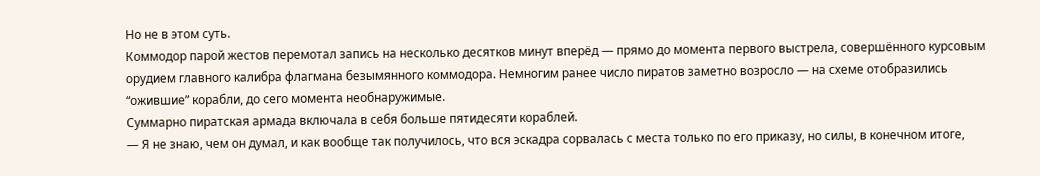Но не в этом суть.
Коммодор парой жестов перемотал запись на несколько десятков минут вперёд — прямо до момента первого выстрела, совершённого курсовым орудием главного калибра флагмана безымянного коммодора. Немногим ранее число пиратов заметно возросло — на схеме отобразились “ожившие” корабли, до сего момента необнаружимые.
Суммарно пиратская армада включала в себя больше пятидесяти кораблей.
— Я не знаю, чем он думал, и как вообще так получилось, что вся эскадра сорвалась с места только по его приказу, но силы, в конечном итоге,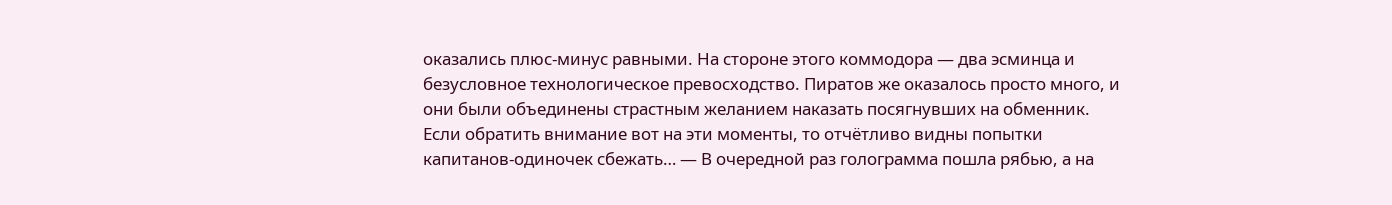оказались плюс-минус равными. На стороне этого коммодора — два эсминца и безусловное технологическое превосходство. Пиратов же оказалось просто много, и они были объединены страстным желанием наказать посягнувших на обменник. Если обратить внимание вот на эти моменты, то отчётливо видны попытки капитанов-одиночек сбежать… — В очередной раз голограмма пошла рябью, а на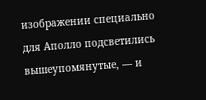изображении специально для Аполло подсветились вышеупомянутые, — и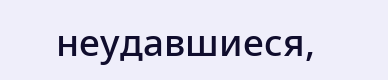неудавшиеся,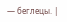— беглецы. |